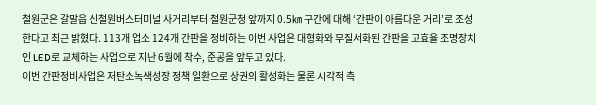철원군은 갈말읍 신철원버스터미널 사거리부터 철원군청 앞까지 0.5㎞ 구간에 대해 ‘간판이 아름다운 거리’로 조성한다고 최근 밝혔다. 113개 업소 124개 간판을 정비하는 이번 사업은 대형화와 무질서화된 간판을 고효율 조명장치인 LED로 교체하는 사업으로 지난 6월에 착수, 준공을 앞두고 있다.
이번 간판정비사업은 저탄소녹색성장 정책 일환으로 상권의 활성화는 물론 시각적 측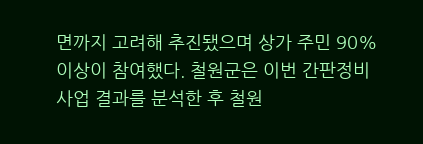면까지 고려해 추진됐으며 상가 주민 90% 이상이 참여했다. 철원군은 이번 간판정비사업 결과를 분석한 후 철원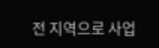전 지역으로 사업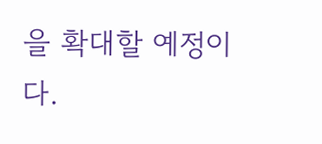을 확대할 예정이다.